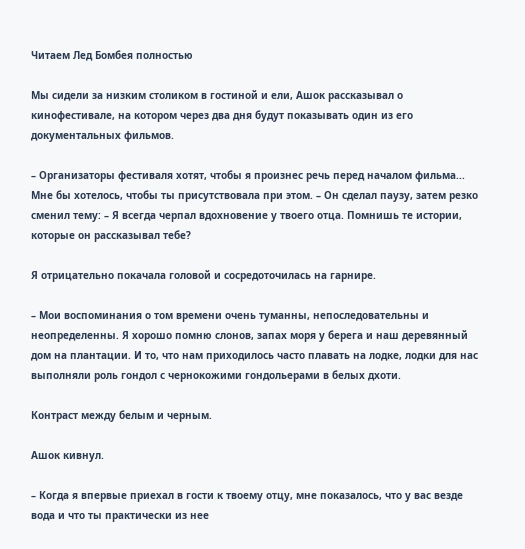Читаем Лед Бомбея полностью

Мы сидели за низким столиком в гостиной и ели, Ашок рассказывал о кинофестивале, на котором через два дня будут показывать один из его документальных фильмов.

– Организаторы фестиваля хотят, чтобы я произнес речь перед началом фильма... Мне бы хотелось, чтобы ты присутствовала при этом. – Он сделал паузу, затем резко сменил тему: – Я всегда черпал вдохновение у твоего отца. Помнишь те истории, которые он рассказывал тебе?

Я отрицательно покачала головой и сосредоточилась на гарнире.

– Мои воспоминания о том времени очень туманны, непоследовательны и неопределенны. Я хорошо помню слонов, запах моря у берега и наш деревянный дом на плантации. И то, что нам приходилось часто плавать на лодке, лодки для нас выполняли роль гондол с чернокожими гондольерами в белых дхоти.

Контраст между белым и черным.

Ашок кивнул.

– Когда я впервые приехал в гости к твоему отцу, мне показалось, что у вас везде вода и что ты практически из нее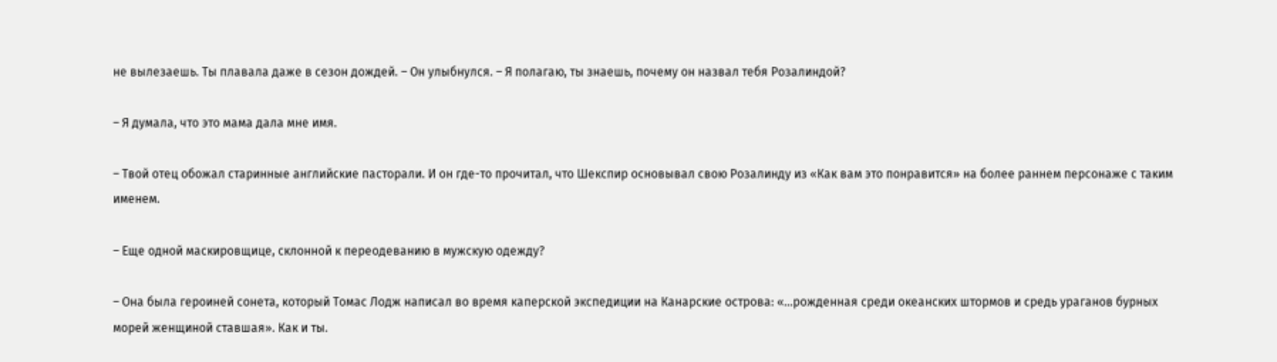не вылезаешь. Ты плавала даже в сезон дождей. – Он улыбнулся. – Я полагаю, ты знаешь, почему он назвал тебя Розалиндой?

– Я думала, что это мама дала мне имя.

– Твой отец обожал старинные английские пасторали. И он где-то прочитал, что Шекспир основывал свою Розалинду из «Как вам это понравится» на более раннем персонаже с таким именем.

– Еще одной маскировщице, склонной к переодеванию в мужскую одежду?

– Она была героиней сонета, который Томас Лодж написал во время каперской экспедиции на Канарские острова: «...рожденная среди океанских штормов и средь ураганов бурных морей женщиной ставшая». Как и ты.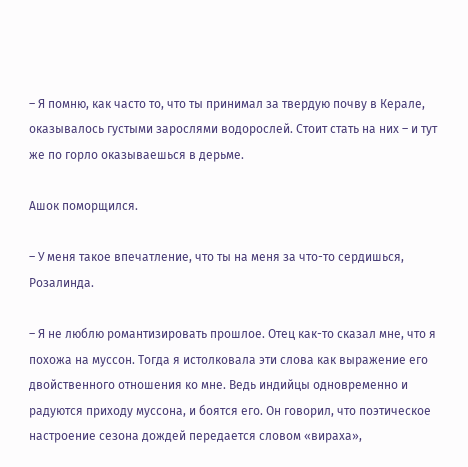– Я помню, как часто то, что ты принимал за твердую почву в Керале, оказывалось густыми зарослями водорослей. Стоит стать на них – и тут же по горло оказываешься в дерьме.

Ашок поморщился.

– У меня такое впечатление, что ты на меня за что-то сердишься, Розалинда.

– Я не люблю романтизировать прошлое. Отец как-то сказал мне, что я похожа на муссон. Тогда я истолковала эти слова как выражение его двойственного отношения ко мне. Ведь индийцы одновременно и радуются приходу муссона, и боятся его. Он говорил, что поэтическое настроение сезона дождей передается словом «вираха»,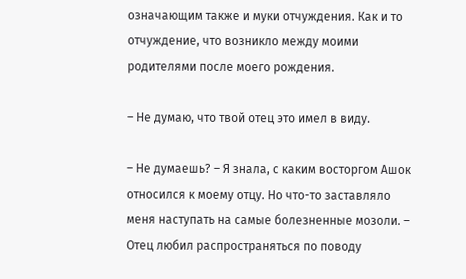означающим также и муки отчуждения. Как и то отчуждение, что возникло между моими родителями после моего рождения.

– Не думаю, что твой отец это имел в виду.

– Не думаешь? – Я знала, с каким восторгом Ашок относился к моему отцу. Но что-то заставляло меня наступать на самые болезненные мозоли. – Отец любил распространяться по поводу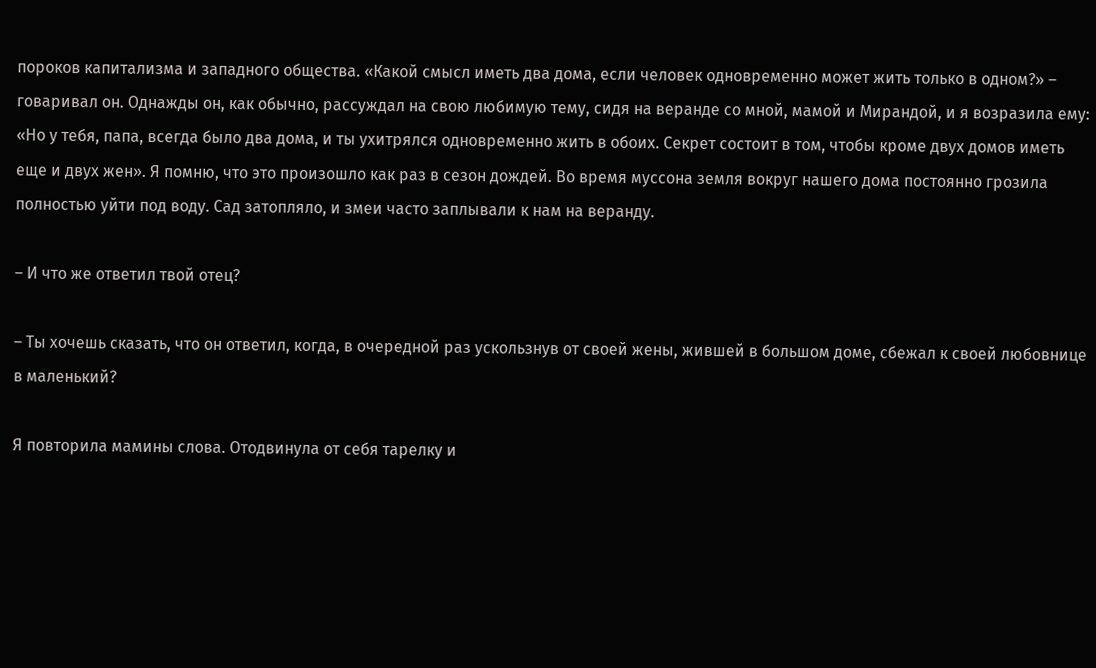пороков капитализма и западного общества. «Какой смысл иметь два дома, если человек одновременно может жить только в одном?» – говаривал он. Однажды он, как обычно, рассуждал на свою любимую тему, сидя на веранде со мной, мамой и Мирандой, и я возразила ему: «Но у тебя, папа, всегда было два дома, и ты ухитрялся одновременно жить в обоих. Секрет состоит в том, чтобы кроме двух домов иметь еще и двух жен». Я помню, что это произошло как раз в сезон дождей. Во время муссона земля вокруг нашего дома постоянно грозила полностью уйти под воду. Сад затопляло, и змеи часто заплывали к нам на веранду.

– И что же ответил твой отец?

– Ты хочешь сказать, что он ответил, когда, в очередной раз ускользнув от своей жены, жившей в большом доме, сбежал к своей любовнице в маленький?

Я повторила мамины слова. Отодвинула от себя тарелку и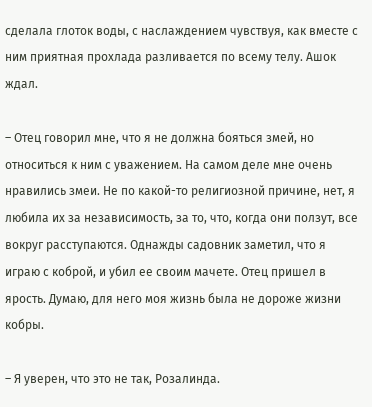сделала глоток воды, с наслаждением чувствуя, как вместе с ним приятная прохлада разливается по всему телу. Ашок ждал.

– Отец говорил мне, что я не должна бояться змей, но относиться к ним с уважением. На самом деле мне очень нравились змеи. Не по какой-то религиозной причине, нет, я любила их за независимость, за то, что, когда они ползут, все вокруг расступаются. Однажды садовник заметил, что я играю с коброй, и убил ее своим мачете. Отец пришел в ярость. Думаю, для него моя жизнь была не дороже жизни кобры.

– Я уверен, что это не так, Розалинда.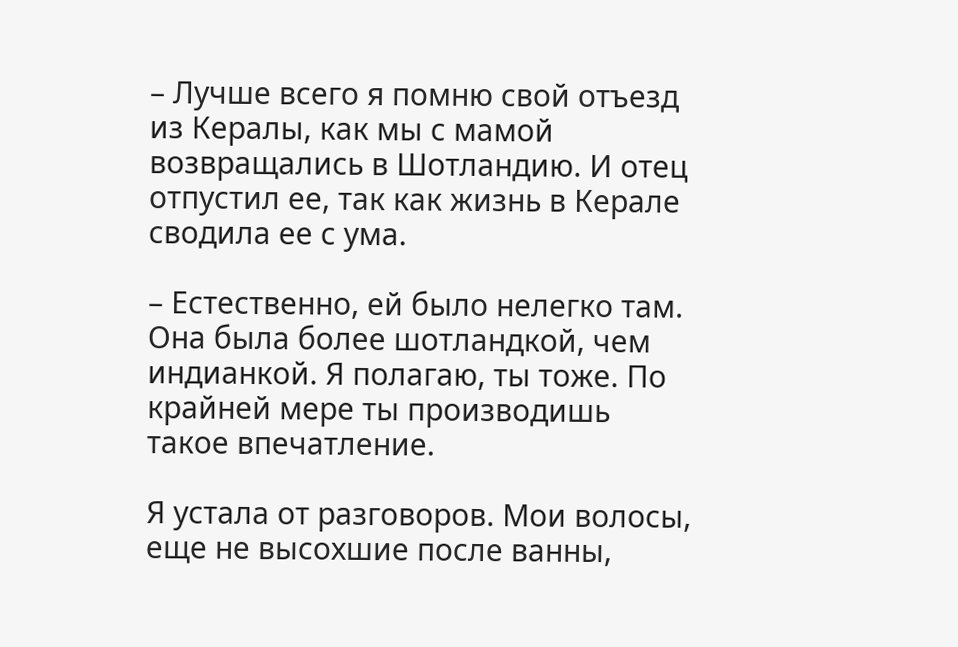– Лучше всего я помню свой отъезд из Кералы, как мы с мамой возвращались в Шотландию. И отец отпустил ее, так как жизнь в Керале сводила ее с ума.

– Естественно, ей было нелегко там. Она была более шотландкой, чем индианкой. Я полагаю, ты тоже. По крайней мере ты производишь такое впечатление.

Я устала от разговоров. Мои волосы, еще не высохшие после ванны,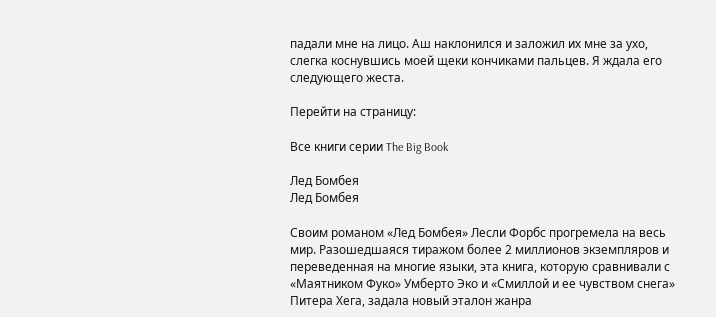падали мне на лицо. Аш наклонился и заложил их мне за ухо, слегка коснувшись моей щеки кончиками пальцев. Я ждала его следующего жеста.

Перейти на страницу:

Все книги серии The Big Book

Лед Бомбея
Лед Бомбея

Своим романом «Лед Бомбея» Лесли Форбс прогремела на весь мир. Разошедшаяся тиражом более 2 миллионов экземпляров и переведенная на многие языки, эта книга, которую сравнивали с «Маятником Фуко» Умберто Эко и «Смиллой и ее чувством снега» Питера Хега, задала новый эталон жанра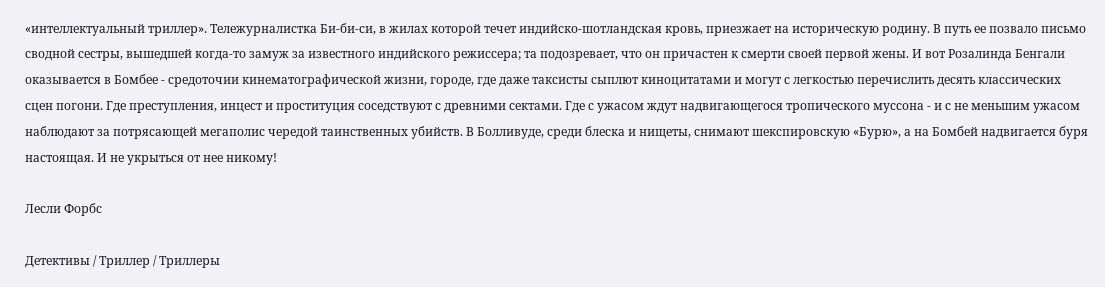«интеллектуальный триллер». Тележурналистка Би-би-си, в жилах которой течет индийско-шотландская кровь, приезжает на историческую родину. В путь ее позвало письмо сводной сестры, вышедшей когда-то замуж за известного индийского режиссера; та подозревает, что он причастен к смерти своей первой жены. И вот Розалинда Бенгали оказывается в Бомбее - средоточии кинематографической жизни, городе, где даже таксисты сыплют киноцитатами и могут с легкостью перечислить десять классических сцен погони. Где преступления, инцест и проституция соседствуют с древними сектами. Где с ужасом ждут надвигающегося тропического муссона - и с не меньшим ужасом наблюдают за потрясающей мегаполис чередой таинственных убийств. В Болливуде, среди блеска и нищеты, снимают шекспировскую «Бурю», а на Бомбей надвигается буря настоящая. И не укрыться от нее никому!

Лесли Форбс

Детективы / Триллер / Триллеры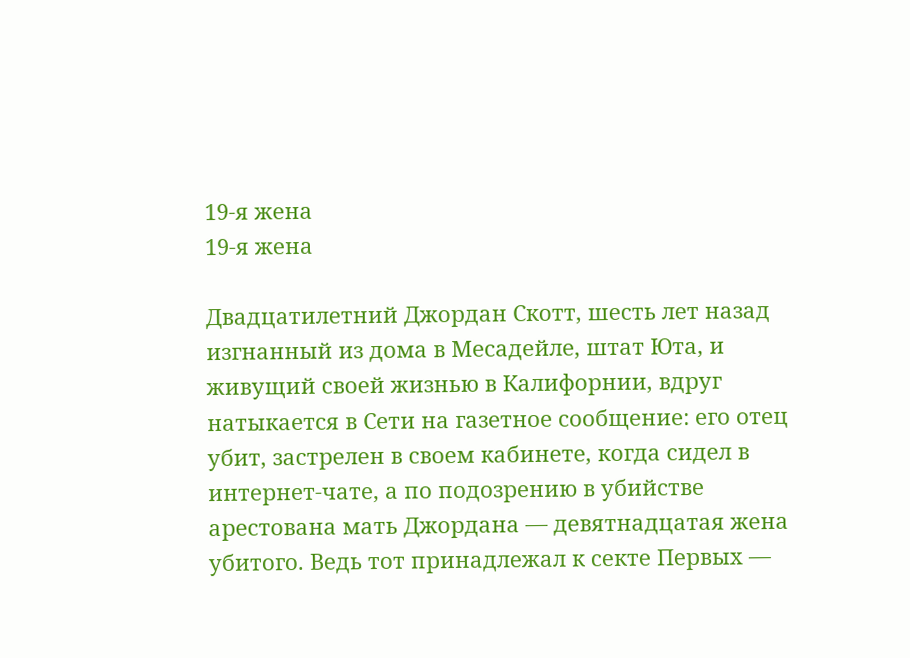19-я жена
19-я жена

Двадцатилетний Джордан Скотт, шесть лет назад изгнанный из дома в Месадейле, штат Юта, и живущий своей жизнью в Калифорнии, вдруг натыкается в Сети на газетное сообщение: его отец убит, застрелен в своем кабинете, когда сидел в интернет-чате, а по подозрению в убийстве арестована мать Джордана — девятнадцатая жена убитого. Ведь тот принадлежал к секте Первых —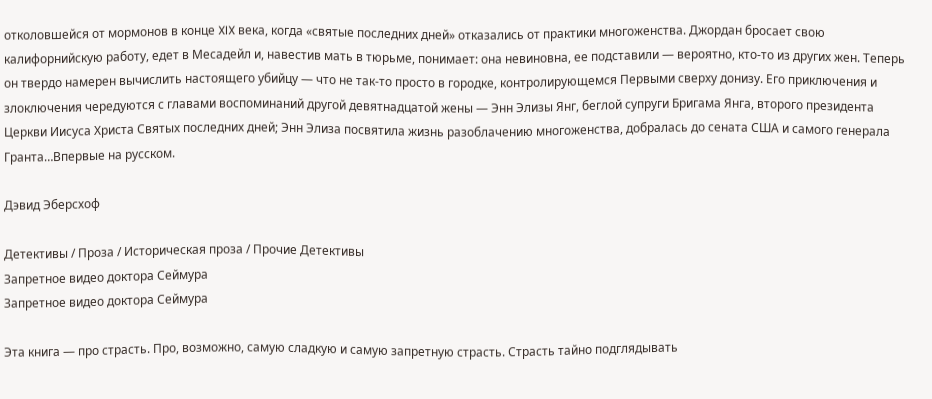отколовшейся от мормонов в конце XIX века, когда «святые последних дней» отказались от практики многоженства. Джордан бросает свою калифорнийскую работу, едет в Месадейл и, навестив мать в тюрьме, понимает: она невиновна, ее подставили — вероятно, кто-то из других жен. Теперь он твердо намерен вычислить настоящего убийцу — что не так-то просто в городке, контролирующемся Первыми сверху донизу. Его приключения и злоключения чередуются с главами воспоминаний другой девятнадцатой жены — Энн Элизы Янг, беглой супруги Бригама Янга, второго президента Церкви Иисуса Христа Святых последних дней; Энн Элиза посвятила жизнь разоблачению многоженства, добралась до сената США и самого генерала Гранта…Впервые на русском.

Дэвид Эберсхоф

Детективы / Проза / Историческая проза / Прочие Детективы
Запретное видео доктора Сеймура
Запретное видео доктора Сеймура

Эта книга — про страсть. Про, возможно, самую сладкую и самую запретную страсть. Страсть тайно подглядывать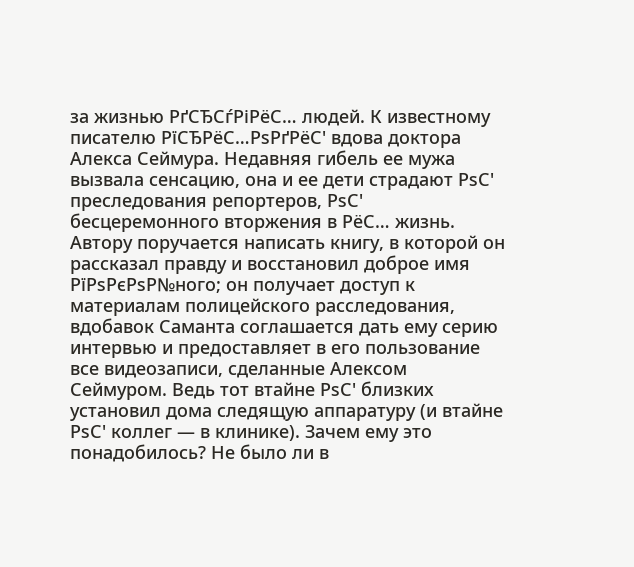за жизнью РґСЂСѓРіРёС… людей. К известному писателю РїСЂРёС…РѕРґРёС' вдова доктора Алекса Сеймура. Недавняя гибель ее мужа вызвала сенсацию, она и ее дети страдают РѕС' преследования репортеров, РѕС' бесцеремонного вторжения в РёС… жизнь. Автору поручается написать книгу, в которой он рассказал правду и восстановил доброе имя РїРѕРєРѕР№ного; он получает доступ к материалам полицейского расследования, вдобавок Саманта соглашается дать ему серию интервью и предоставляет в его пользование все видеозаписи, сделанные Алексом Сеймуром. Ведь тот втайне РѕС' близких установил дома следящую аппаратуру (и втайне РѕС' коллег — в клинике). Зачем ему это понадобилось? Не было ли в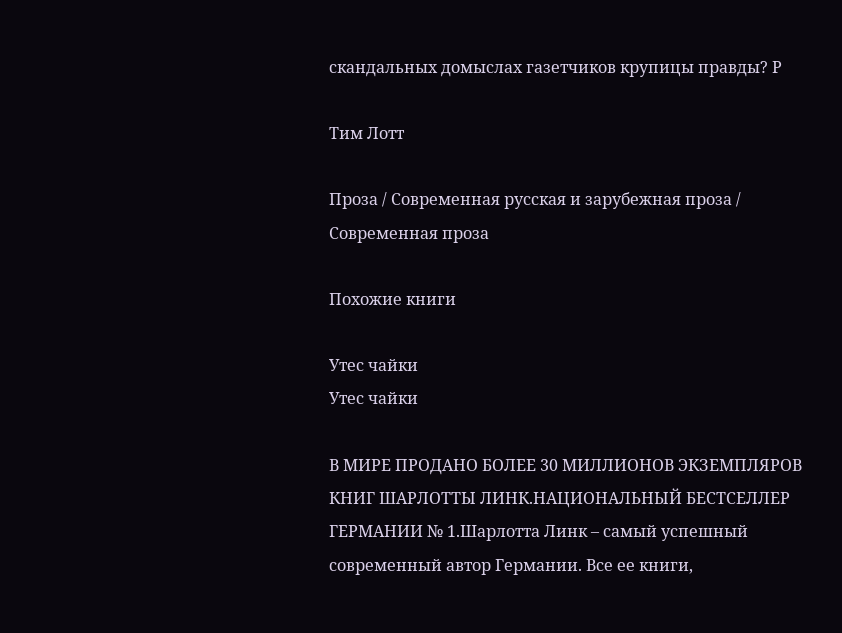скандальных домыслах газетчиков крупицы правды? Р

Тим Лотт

Проза / Современная русская и зарубежная проза / Современная проза

Похожие книги

Утес чайки
Утес чайки

В МИРЕ ПРОДАНО БОЛЕЕ 30 МИЛЛИОНОВ ЭКЗЕМПЛЯРОВ КНИГ ШАРЛОТТЫ ЛИНК.НАЦИОНАЛЬНЫЙ БЕСТСЕЛЛЕР ГЕРМАНИИ № 1.Шарлотта Линк – самый успешный современный автор Германии. Все ее книги,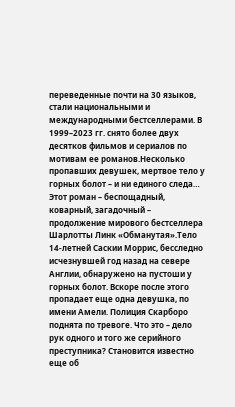переведенные почти на 30 языков, стали национальными и международными бестселлерами. В 1999–2023 гг. снято более двух десятков фильмов и сериалов по мотивам ее романов.Несколько пропавших девушек, мертвое тело у горных болот – и ни единого следа… Этот роман – беспощадный, коварный, загадочный – продолжение мирового бестселлера Шарлотты Линк «Обманутая».Тело 14-летней Саскии Моррис, бесследно исчезнувшей год назад на севере Англии, обнаружено на пустоши у горных болот. Вскоре после этого пропадает еще одна девушка, по имени Амели. Полиция Скарборо поднята по тревоге. Что это – дело рук одного и того же серийного преступника? Становится известно еще об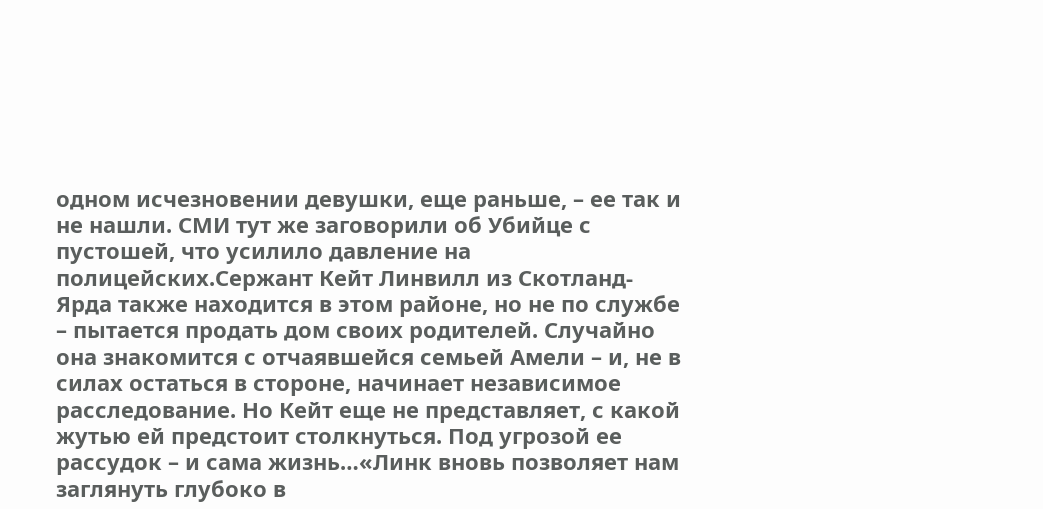одном исчезновении девушки, еще раньше, – ее так и не нашли. СМИ тут же заговорили об Убийце с пустошей, что усилило давление на полицейских.Сержант Кейт Линвилл из Скотланд-Ярда также находится в этом районе, но не по службе – пытается продать дом своих родителей. Случайно она знакомится с отчаявшейся семьей Амели – и, не в силах остаться в стороне, начинает независимое расследование. Но Кейт еще не представляет, с какой жутью ей предстоит столкнуться. Под угрозой ее рассудок – и сама жизнь…«Линк вновь позволяет нам заглянуть глубоко в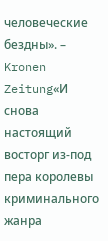человеческие бездны». – Kronen Zeitung«И снова настоящий восторг из-под пера королевы криминального жанра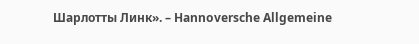Шарлотты Линк». – Hannoversche Allgemeine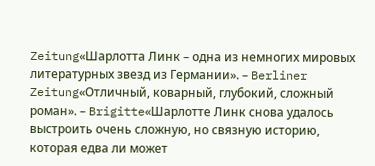Zeitung«Шарлотта Линк – одна из немногих мировых литературных звезд из Германии». – Berliner Zeitung«Отличный, коварный, глубокий, сложный роман». – Brigitte«Шарлотте Линк снова удалось выстроить очень сложную, но связную историю, которая едва ли может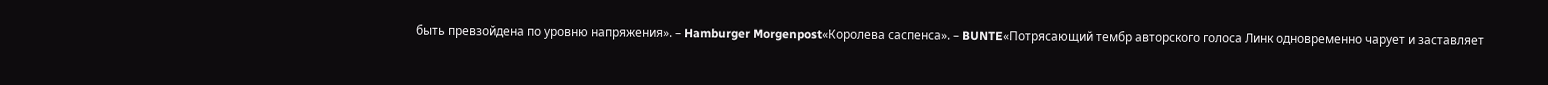быть превзойдена по уровню напряжения». – Hamburger Morgenpost«Королева саспенса». – BUNTE«Потрясающий тембр авторского голоса Линк одновременно чарует и заставляет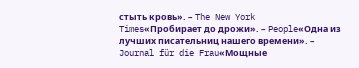стыть кровь». – The New York Times«Пробирает до дрожи». – People«Одна из лучших писательниц нашего времени». – Journal für die Frau«Мощные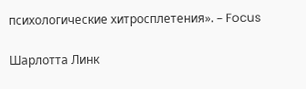психологические хитросплетения». – Focus

Шарлотта Линк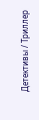Детективы / Триллер